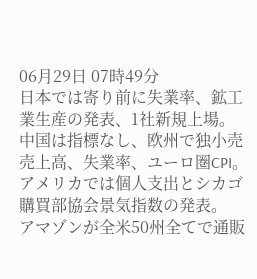06月29日 07時49分
日本では寄り前に失業率、鉱工業生産の発表、1社新規上場。
中国は指標なし、欧州で独小売売上高、失業率、ユーロ圏CPI。
アメリカでは個人支出とシカゴ購買部協会景気指数の発表。
アマゾンが全米50州全てで通販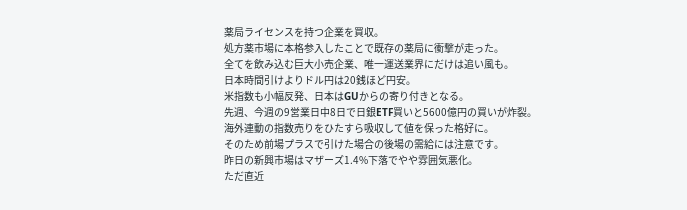薬局ライセンスを持つ企業を買収。
処方薬市場に本格参入したことで既存の薬局に衝撃が走った。
全てを飲み込む巨大小売企業、唯一運送業界にだけは追い風も。
日本時間引けよりドル円は20銭ほど円安。
米指数も小幅反発、日本はGUからの寄り付きとなる。
先週、今週の9営業日中8日で日銀ETF買いと5600億円の買いが炸裂。
海外連動の指数売りをひたすら吸収して値を保った格好に。
そのため前場プラスで引けた場合の後場の需給には注意です。
昨日の新興市場はマザーズ1.4%下落でやや雰囲気悪化。
ただ直近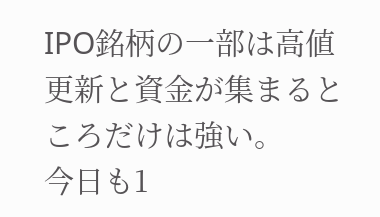IPO銘柄の一部は高値更新と資金が集まるところだけは強い。
今日も1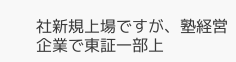社新規上場ですが、塾経営企業で東証一部上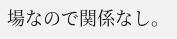場なので関係なし。